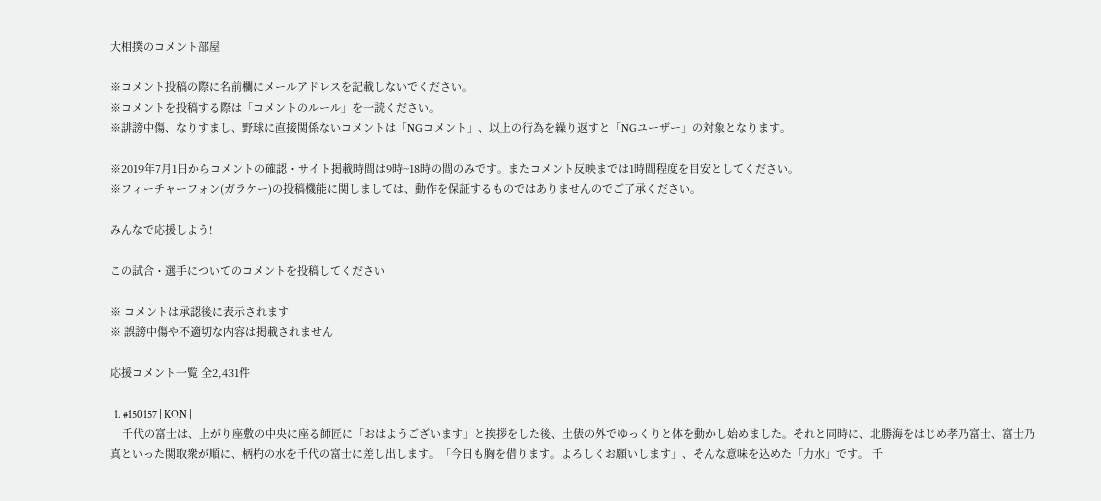大相撲のコメント部屋

※コメント投稿の際に名前欄にメールアドレスを記載しないでください。
※コメントを投稿する際は「コメントのルール」を一読ください。
※誹謗中傷、なりすまし、野球に直接関係ないコメントは「NGコメント」、以上の行為を繰り返すと「NGユーザー」の対象となります。

※2019年7月1日からコメントの確認・サイト掲載時間は9時~18時の間のみです。またコメント反映までは1時間程度を目安としてください。
※フィーチャーフォン(ガラケー)の投稿機能に関しましては、動作を保証するものではありませんのでご了承ください。

みんなで応援しよう!

この試合・選手についてのコメントを投稿してください

※ コメントは承認後に表示されます
※ 誤謗中傷や不適切な内容は掲載されません

応援コメント一覧 全2,431件

  1. #150157 | KON |
    千代の富士は、上がり座敷の中央に座る師匠に「おはようございます」と挨拶をした後、土俵の外でゆっくりと体を動かし始めました。それと同時に、北勝海をはじめ孝乃富士、富士乃真といった関取衆が順に、柄杓の水を千代の富士に差し出します。「今日も胸を借ります。よろしくお願いします」、そんな意味を込めた「力水」です。 千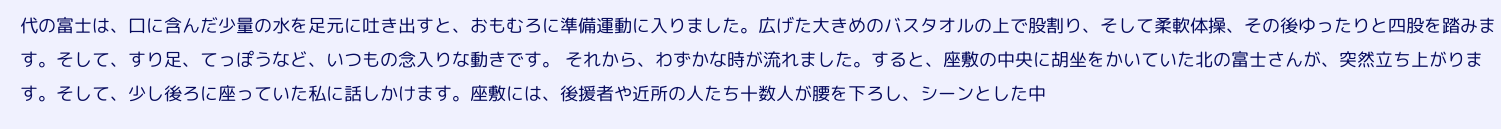代の富士は、口に含んだ少量の水を足元に吐き出すと、おもむろに準備運動に入りました。広げた大きめのバスタオルの上で股割り、そして柔軟体操、その後ゆったりと四股を踏みます。そして、すり足、てっぽうなど、いつもの念入りな動きです。 それから、わずかな時が流れました。すると、座敷の中央に胡坐をかいていた北の富士さんが、突然立ち上がります。そして、少し後ろに座っていた私に話しかけます。座敷には、後援者や近所の人たち十数人が腰を下ろし、シーンとした中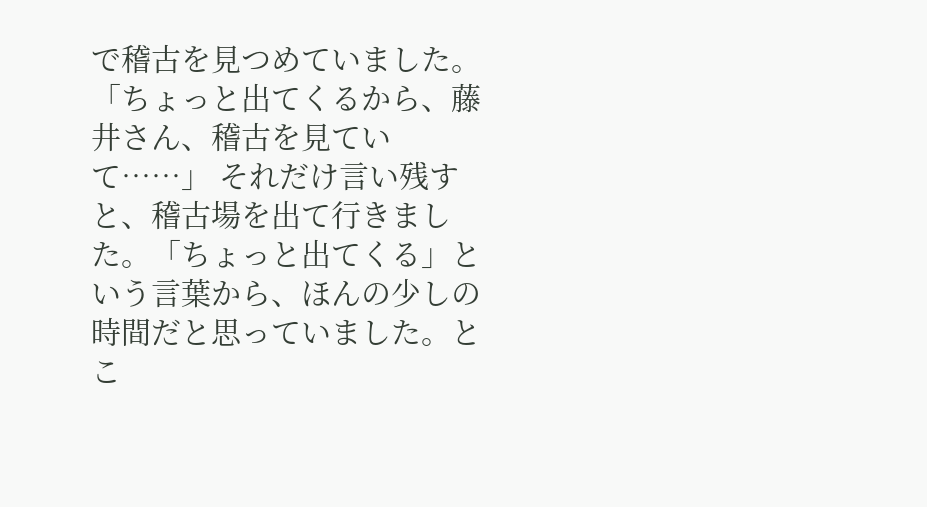で稽古を見つめていました。 「ちょっと出てくるから、藤井さん、稽古を見ていて……」 それだけ言い残すと、稽古場を出て行きました。「ちょっと出てくる」という言葉から、ほんの少しの時間だと思っていました。とこ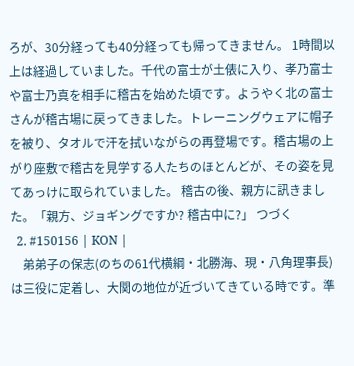ろが、30分経っても40分経っても帰ってきません。 1時間以上は経過していました。千代の富士が土俵に入り、孝乃富士や富士乃真を相手に稽古を始めた頃です。ようやく北の富士さんが稽古場に戻ってきました。トレーニングウェアに帽子を被り、タオルで汗を拭いながらの再登場です。稽古場の上がり座敷で稽古を見学する人たちのほとんどが、その姿を見てあっけに取られていました。 稽古の後、親方に訊きました。「親方、ジョギングですか? 稽古中に?」 つづく
  2. #150156 | KON |
    弟弟子の保志(のちの61代横綱・北勝海、現・八角理事長)は三役に定着し、大関の地位が近づいてきている時です。準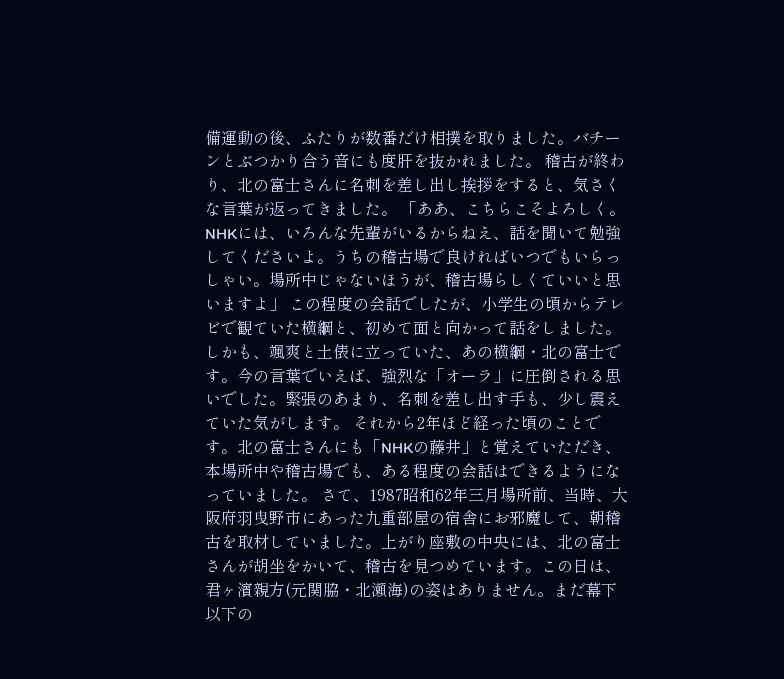備運動の後、ふたりが数番だけ相撲を取りました。バチーンとぶつかり合う音にも度肝を抜かれました。 稽古が終わり、北の富士さんに名刺を差し出し挨拶をすると、気さくな言葉が返ってきました。 「ああ、こちらこそよろしく。NHKには、いろんな先輩がいるからねえ、話を聞いて勉強してくださいよ。うちの稽古場で良ければいつでもいらっしゃい。場所中じゃないほうが、稽古場らしくていいと思いますよ」 この程度の会話でしたが、小学生の頃からテレビで観ていた横綱と、初めて面と向かって話をしました。しかも、颯爽と土俵に立っていた、あの横綱・北の富士です。今の言葉でいえば、強烈な「オーラ」に圧倒される思いでした。緊張のあまり、名刺を差し出す手も、少し震えていた気がします。 それから2年ほど経った頃のことです。北の富士さんにも「NHKの藤井」と覚えていただき、本場所中や稽古場でも、ある程度の会話はできるようになっていました。 さて、1987昭和62年三月場所前、当時、大阪府羽曳野市にあった九重部屋の宿舎にお邪魔して、朝稽古を取材していました。上がり座敷の中央には、北の富士さんが胡坐をかいて、稽古を見つめています。この日は、君ヶ濱親方(元関脇・北瀬海)の姿はありません。まだ幕下以下の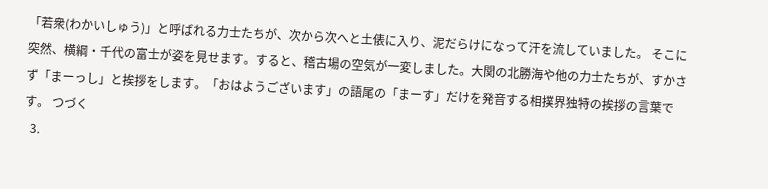「若衆(わかいしゅう)」と呼ばれる力士たちが、次から次へと土俵に入り、泥だらけになって汗を流していました。 そこに突然、横綱・千代の富士が姿を見せます。すると、稽古場の空気が一変しました。大関の北勝海や他の力士たちが、すかさず「まーっし」と挨拶をします。「おはようございます」の語尾の「まーす」だけを発音する相撲界独特の挨拶の言葉です。 つづく
  3.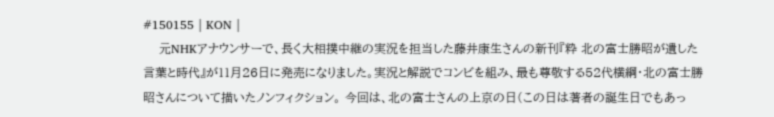#150155 | KON |
    元NHKアナウンサーで、長く大相撲中継の実況を担当した藤井康生さんの新刊『粋 北の富士勝昭が遺した言葉と時代』が11月26日に発売になりました。実況と解説でコンビを組み、最も尊敬する52代横綱・北の富士勝昭さんについて描いたノンフィクション。 今回は、北の富士さんの上京の日(この日は著者の誕生日でもあっ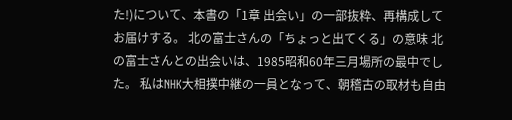た!)について、本書の「1章 出会い」の一部抜粋、再構成してお届けする。 北の富士さんの「ちょっと出てくる」の意味 北の富士さんとの出会いは、1985昭和60年三月場所の最中でした。 私はNHK大相撲中継の一員となって、朝稽古の取材も自由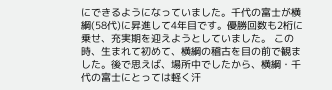にできるようになっていました。千代の富士が横綱(58代)に昇進して4年目です。優勝回数も2桁に乗せ、充実期を迎えようとしていました。 この時、生まれて初めて、横綱の稽古を目の前で観ました。後で思えば、場所中でしたから、横綱・千代の富士にとっては軽く汗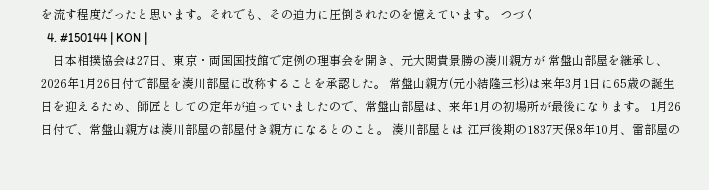を流す程度だったと思います。それでも、その迫力に圧倒されたのを憶えています。 つづく
  4. #150144 | KON |
    日本相撲協会は27日、東京・両国国技館で定例の理事会を開き、元大関貴景勝の湊川親方が 常盤山部屋を継承し、2026年1月26日付で部屋を湊川部屋に改称することを承認した。 常盤山親方(元小結隆三杉)は来年3月1日に65歳の誕生日を迎えるため、師匠としての定年が迫っていましたので、常盤山部屋は、来年1月の初場所が最後になります。 1月26日付で、常盤山親方は湊川部屋の部屋付き親方になるとのこと。 湊川部屋とは 江戸後期の1837天保8年10月、雷部屋の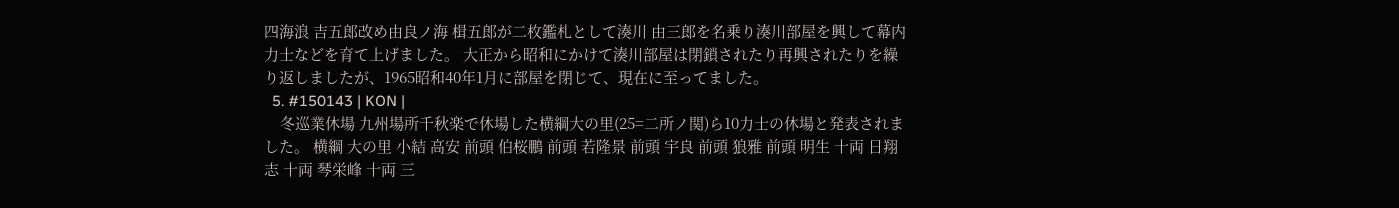四海浪 吉五郎改め由良ノ海 楫五郎が二枚鑑札として湊川 由三郎を名乗り湊川部屋を興して幕内力士などを育て上げました。 大正から昭和にかけて湊川部屋は閉鎖されたり再興されたりを繰り返しましたが、1965昭和40年1月に部屋を閉じて、現在に至ってました。
  5. #150143 | KON |
    冬巡業休場 九州場所千秋楽で休場した横綱大の里(25=二所ノ関)ら10力士の休場と発表されました。 横綱 大の里 小結 高安 前頭 伯桜鵬 前頭 若隆景 前頭 宇良 前頭 狼雅 前頭 明生 十両 日翔志 十両 琴栄峰 十両 三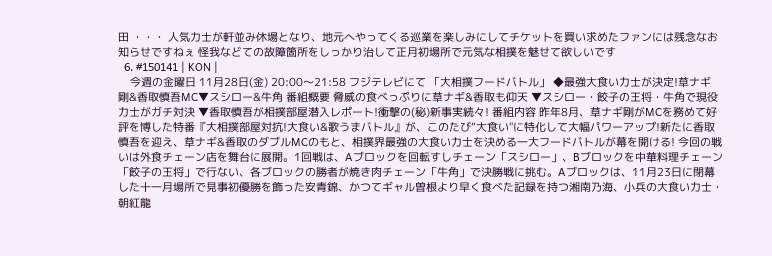田 ・・・ 人気力士が軒並み休場となり、地元へやってくる巡業を楽しみにしてチケットを買い求めたファンには残念なお知らせですねぇ 怪我などての故障箇所をしっかり治して正月初場所で元気な相撲を魅せて欲しいです
  6. #150141 | KON |
    今週の金曜日 11月28日(金) 20:00〜21:58 フジテレビにて 「大相撲フードバトル」 ◆最強大食い力士が決定!草ナギ剛&香取慎吾MC▼スシロー&牛角 番組概要 脅威の食べっぷりに草ナギ&香取も仰天 ▼スシロー・餃子の王将・牛角で現役力士がガチ対決 ▼香取慎吾が相撲部屋潜入レポート!衝撃の(秘)新事実続々! 番組内容 昨年8月、草ナギ剛がMCを務めて好評を博した特番『大相撲部屋対抗!大食い&歌うまバトル』が、このたび“大食い"に特化して大幅パワーアップ!新たに香取慎吾を迎え、草ナギ&香取のダブルMCのもと、相撲界最強の大食い力士を決める一大フードバトルが幕を開ける! 今回の戦いは外食チェーン店を舞台に展開。1回戦は、Aブロックを回転すしチェーン「スシロー」、Bブロックを中華料理チェーン「餃子の王将」で行ない、各ブロックの勝者が焼き肉チェーン「牛角」で決勝戦に挑む。Aブロックは、11月23日に閉幕した十一月場所で見事初優勝を飾った安青錦、かつてギャル曽根より早く食べた記録を持つ湘南乃海、小兵の大食い力士・朝紅龍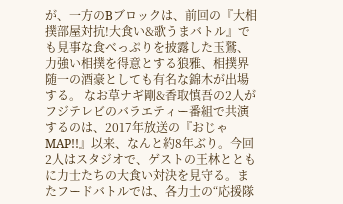が、一方のBブロックは、前回の『大相撲部屋対抗!大食い&歌うまバトル』でも見事な食べっぷりを披露した玉鷲、力強い相撲を得意とする狼雅、相撲界随一の酒豪としても有名な錦木が出場する。 なお草ナギ剛&香取慎吾の2人がフジテレビのバラエティー番組で共演するのは、2017年放送の『おじゃMAP!!』以来、なんと約8年ぶり。今回2人はスタジオで、ゲストの王林とともに力士たちの大食い対決を見守る。またフードバトルでは、各力士の“応援隊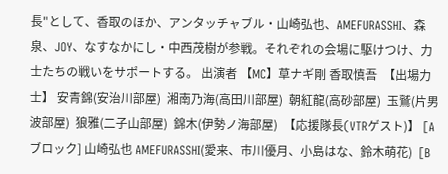長"として、香取のほか、アンタッチャブル・山崎弘也、AMEFURASSHI、森泉、JOY、なすなかにし・中西茂樹が参戦。それぞれの会場に駆けつけ、力士たちの戦いをサポートする。 出演者 【MC】草ナギ剛 香取慎吾  【出場力士】 安青錦(安治川部屋)  湘南乃海(高田川部屋)  朝紅龍(高砂部屋)  玉鷲(片男波部屋)  狼雅(二子山部屋)  錦木(伊勢ノ海部屋)  【応援隊長(VTRゲスト)】 [Aブロック] 山崎弘也 AMEFURASSHI(愛来、市川優月、小島はな、鈴木萌花)  [B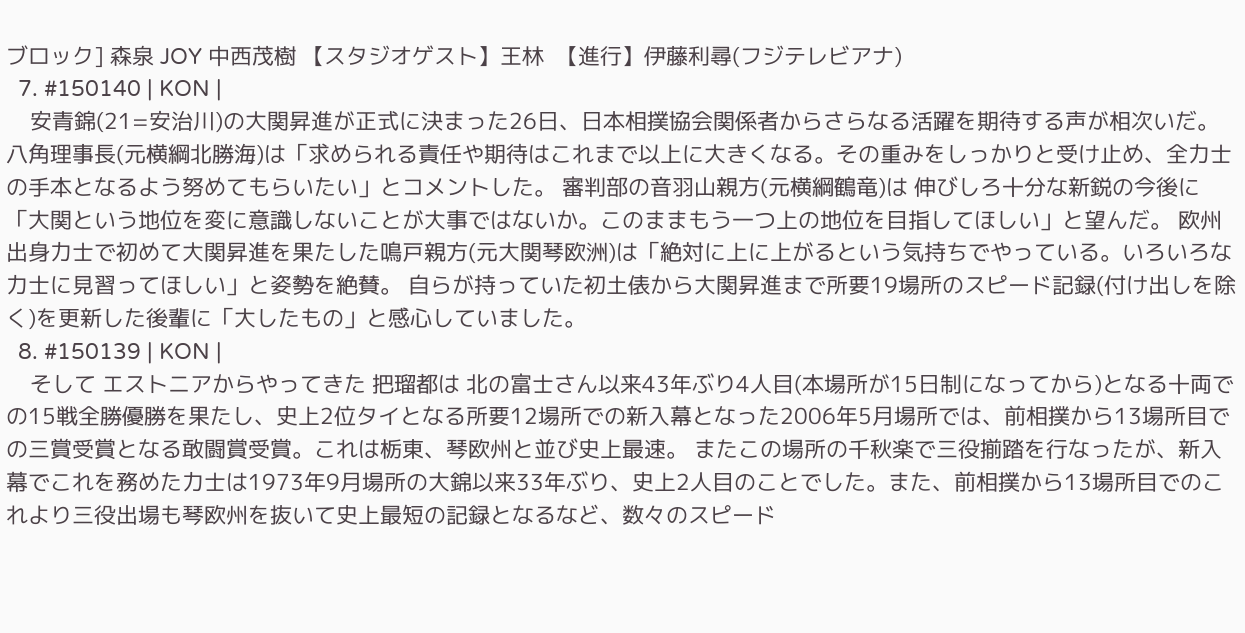ブロック] 森泉 JOY 中西茂樹 【スタジオゲスト】王林  【進行】伊藤利尋(フジテレビアナ)
  7. #150140 | KON |
    安青錦(21=安治川)の大関昇進が正式に決まった26日、日本相撲協会関係者からさらなる活躍を期待する声が相次いだ。 八角理事長(元横綱北勝海)は「求められる責任や期待はこれまで以上に大きくなる。その重みをしっかりと受け止め、全力士の手本となるよう努めてもらいたい」とコメントした。 審判部の音羽山親方(元横綱鶴竜)は 伸びしろ十分な新鋭の今後に「大関という地位を変に意識しないことが大事ではないか。このままもう一つ上の地位を目指してほしい」と望んだ。 欧州出身力士で初めて大関昇進を果たした鳴戸親方(元大関琴欧洲)は「絶対に上に上がるという気持ちでやっている。いろいろな力士に見習ってほしい」と姿勢を絶賛。 自らが持っていた初土俵から大関昇進まで所要19場所のスピード記録(付け出しを除く)を更新した後輩に「大したもの」と感心していました。
  8. #150139 | KON |
    そして エストニアからやってきた 把瑠都は 北の富士さん以来43年ぶり4人目(本場所が15日制になってから)となる十両での15戦全勝優勝を果たし、史上2位タイとなる所要12場所での新入幕となった2006年5月場所では、前相撲から13場所目での三賞受賞となる敢闘賞受賞。これは栃東、琴欧州と並び史上最速。 またこの場所の千秋楽で三役揃踏を行なったが、新入幕でこれを務めた力士は1973年9月場所の大錦以来33年ぶり、史上2人目のことでした。また、前相撲から13場所目でのこれより三役出場も琴欧州を抜いて史上最短の記録となるなど、数々のスピード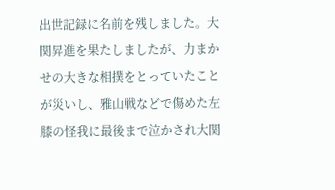出世記録に名前を残しました。大関昇進を果たしましたが、力まかせの大きな相撲をとっていたことが災いし、雅山戦などで傷めた左膝の怪我に最後まで泣かされ大関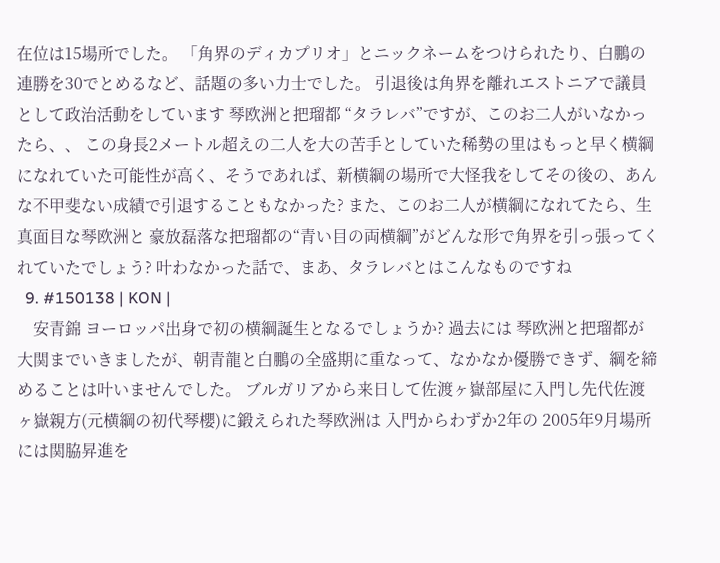在位は15場所でした。 「角界のディカプリオ」とニックネームをつけられたり、白鵬の連勝を30でとめるなど、話題の多い力士でした。 引退後は角界を離れエストニアで議員として政治活動をしています 琴欧洲と把瑠都 “タラレバ”ですが、このお二人がいなかったら、、 この身長2メートル超えの二人を大の苦手としていた稀勢の里はもっと早く横綱になれていた可能性が高く、そうであれば、新横綱の場所で大怪我をしてその後の、あんな不甲斐ない成績で引退することもなかった? また、このお二人が横綱になれてたら、生真面目な琴欧洲と 豪放磊落な把瑠都の“青い目の両横綱”がどんな形で角界を引っ張ってくれていたでしょう? 叶わなかった話で、まあ、タラレバとはこんなものですね
  9. #150138 | KON |
    安青錦 ヨーロッパ出身で初の横綱誕生となるでしょうか? 過去には 琴欧洲と把瑠都が大関までいきましたが、朝青龍と白鵬の全盛期に重なって、なかなか優勝できず、綱を締めることは叶いませんでした。 ブルガリアから来日して佐渡ヶ嶽部屋に入門し先代佐渡ヶ嶽親方(元横綱の初代琴櫻)に鍛えられた琴欧洲は 入門からわずか2年の 2005年9月場所には関脇昇進を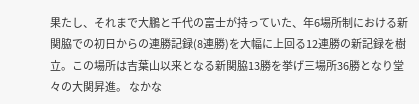果たし、それまで大鵬と千代の富士が持っていた、年6場所制における新関脇での初日からの連勝記録(8連勝)を大幅に上回る12連勝の新記録を樹立。この場所は吉葉山以来となる新関脇13勝を挙げ三場所36勝となり堂々の大関昇進。 なかな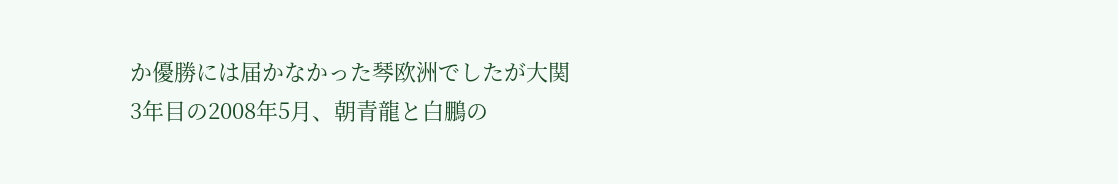か優勝には届かなかった琴欧洲でしたが大関3年目の2008年5月、朝青龍と白鵬の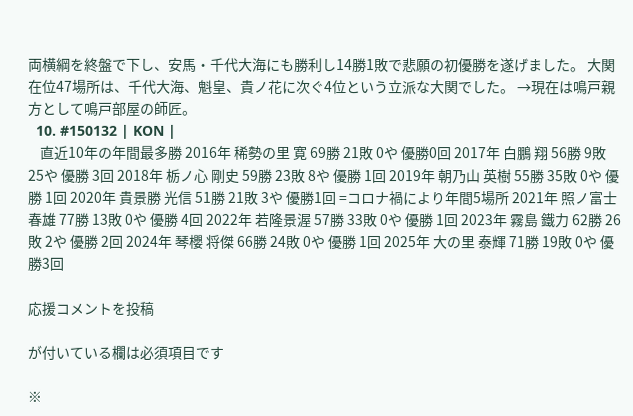両横綱を終盤で下し、安馬・千代大海にも勝利し14勝1敗で悲願の初優勝を遂げました。 大関在位47場所は、千代大海、魁皇、貴ノ花に次ぐ4位という立派な大関でした。 →現在は鳴戸親方として鳴戸部屋の師匠。
  10. #150132 | KON |
    直近10年の年間最多勝 2016年 稀勢の里 寛 69勝 21敗 0や 優勝0回 2017年 白鵬 翔 56勝 9敗 25や 優勝 3回 2018年 栃ノ心 剛史 59勝 23敗 8や 優勝 1回 2019年 朝乃山 英樹 55勝 35敗 0や 優勝 1回 2020年 貴景勝 光信 51勝 21敗 3や 優勝1回 =コロナ禍により年間5場所 2021年 照ノ富士 春雄 77勝 13敗 0や 優勝 4回 2022年 若隆景渥 57勝 33敗 0や 優勝 1回 2023年 霧島 鐵力 62勝 26敗 2や 優勝 2回 2024年 琴櫻 将傑 66勝 24敗 0や 優勝 1回 2025年 大の里 泰輝 71勝 19敗 0や 優勝3回

応援コメントを投稿

が付いている欄は必須項目です

※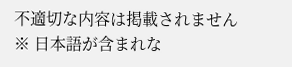不適切な内容は掲載されません
※ 日本語が含まれな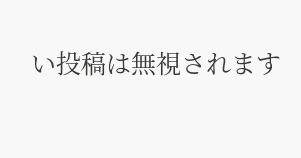い投稿は無視されます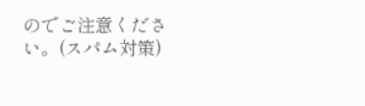のでご注意ください。(スパム対策)